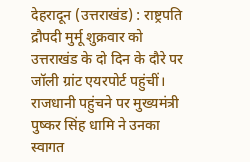देहरादून (उत्तराखंड) : राष्ट्रपति द्रौपदी मुर्मू शुक्रवार को उत्तराखंड के दो दिन के दौरे पर जॉली ग्रांट एयरपोर्ट पहुंचीं। राजधानी पहुंचने पर मुख्यमंत्री पुष्कर सिंह धामि ने उनका स्वागत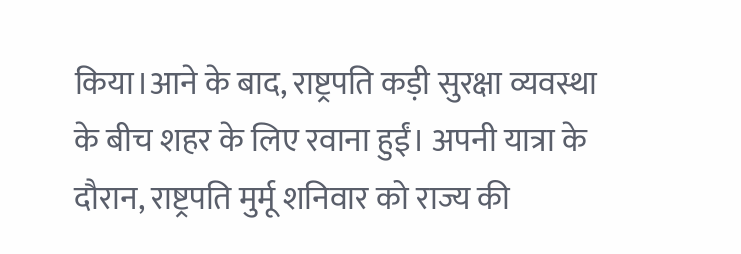किया।आने के बाद, राष्ट्रपति कड़ी सुरक्षा व्यवस्था के बीच शहर के लिए रवाना हुईं। अपनी यात्रा के दौरान, राष्ट्रपति मुर्मू शनिवार को राज्य की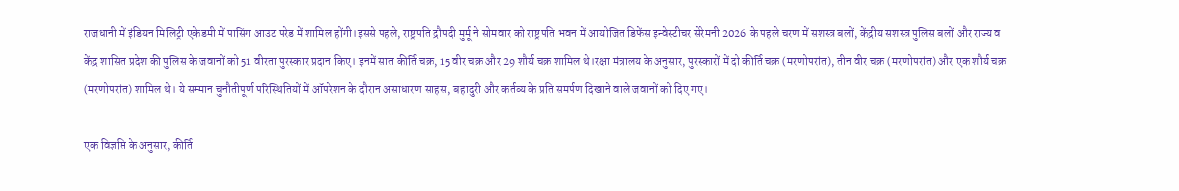राजधानी में इंडियन मिलिट्री एकेडमी में पासिंग आउट परेड में शामिल होंगी।इससे पहले, राष्ट्रपति द्रौपदी मुर्मू ने सोमवार को राष्ट्रपति भवन में आयोजित डिफेंस इन्वेस्टीचर सेरेमनी 2026 के पहले चरण में सशस्त्र बलों, केंद्रीय सशस्त्र पुलिस बलों और राज्य व केंद्र शासित प्रदेश की पुलिस के जवानों को 51 वीरता पुरस्कार प्रदान किए। इनमें सात कीर्ति चक्र, 15 वीर चक्र और 29 शौर्य चक्र शामिल थे।रक्षा मंत्रालय के अनुसार, पुरस्कारों में दो कीर्ति चक्र (मरणोपरांत), तीन वीर चक्र (मरणोपरांत) और एक शौर्य चक्र (मरणोपरांत) शामिल थे। ये सम्मान चुनौतीपूर्ण परिस्थितियों में ऑपरेशन के दौरान असाधारण साहस, बहादुरी और कर्तव्य के प्रति समर्पण दिखाने वाले जवानों को दिए गए।

एक विज्ञप्ति के अनुसार, कीर्ति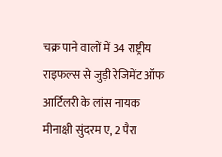चक्र पाने वालों में 34 राष्ट्रीय राइफल्स से जुड़ी रेजिमेंट ऑफ आर्टिलरी के लांस नायक मीनाक्षी सुंदरम ए, 2 पैरा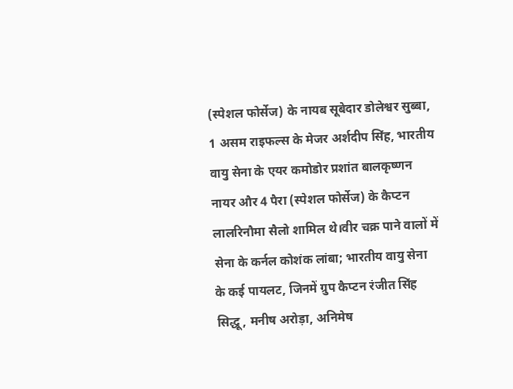(स्पेशल फोर्सेज) के नायब सूबेदार डोलेश्वर सुब्बा, 1 असम राइफल्स के मेजर अर्शदीप सिंह, भारतीय वायु सेना के एयर कमोडोर प्रशांत बालकृष्णन नायर और 4 पैरा (स्पेशल फोर्सेज) के कैप्टन लालरिनौमा सैलो शामिल थे।वीर चक्र पाने वालों में सेना के कर्नल कोशंक लांबा; भारतीय वायु सेना के कई पायलट, जिनमें ग्रुप कैप्टन रंजीत सिंह सिद्धू, मनीष अरोड़ा, अनिमेष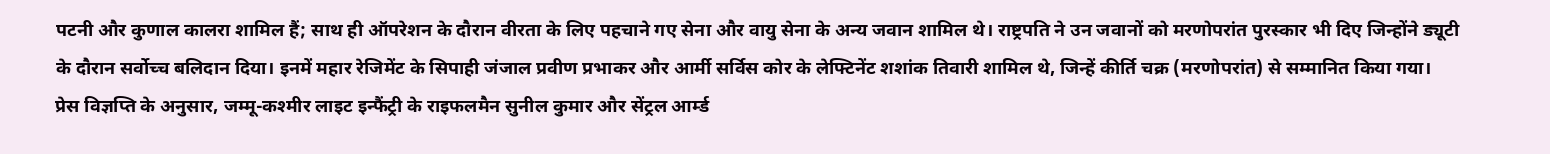पटनी और कुणाल कालरा शामिल हैं; साथ ही ऑपरेशन के दौरान वीरता के लिए पहचाने गए सेना और वायु सेना के अन्य जवान शामिल थे। राष्ट्रपति ने उन जवानों को मरणोपरांत पुरस्कार भी दिए जिन्होंने ड्यूटी के दौरान सर्वोच्च बलिदान दिया। इनमें महार रेजिमेंट के सिपाही जंजाल प्रवीण प्रभाकर और आर्मी सर्विस कोर के लेफ्टिनेंट शशांक तिवारी शामिल थे, जिन्हें कीर्ति चक्र (मरणोपरांत) से सम्मानित किया गया।
प्रेस विज्ञप्ति के अनुसार, जम्मू-कश्मीर लाइट इन्फैंट्री के राइफलमैन सुनील कुमार और सेंट्रल आर्म्ड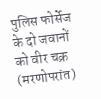पुलिस फोर्सेज के दो जवानों को वीर चक्र (मरणोपरांत)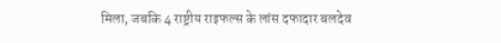मिला, जबकि 4 राष्ट्रीय राइफल्स के लांस दफादार बलदेव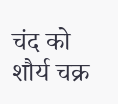चंद को शौर्य चक्र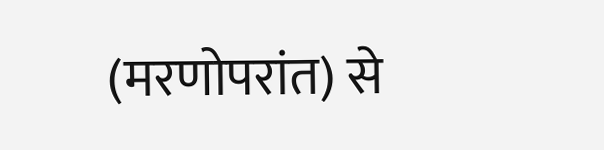(मरणोपरांत) से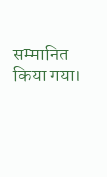सम्मानित किया गया।